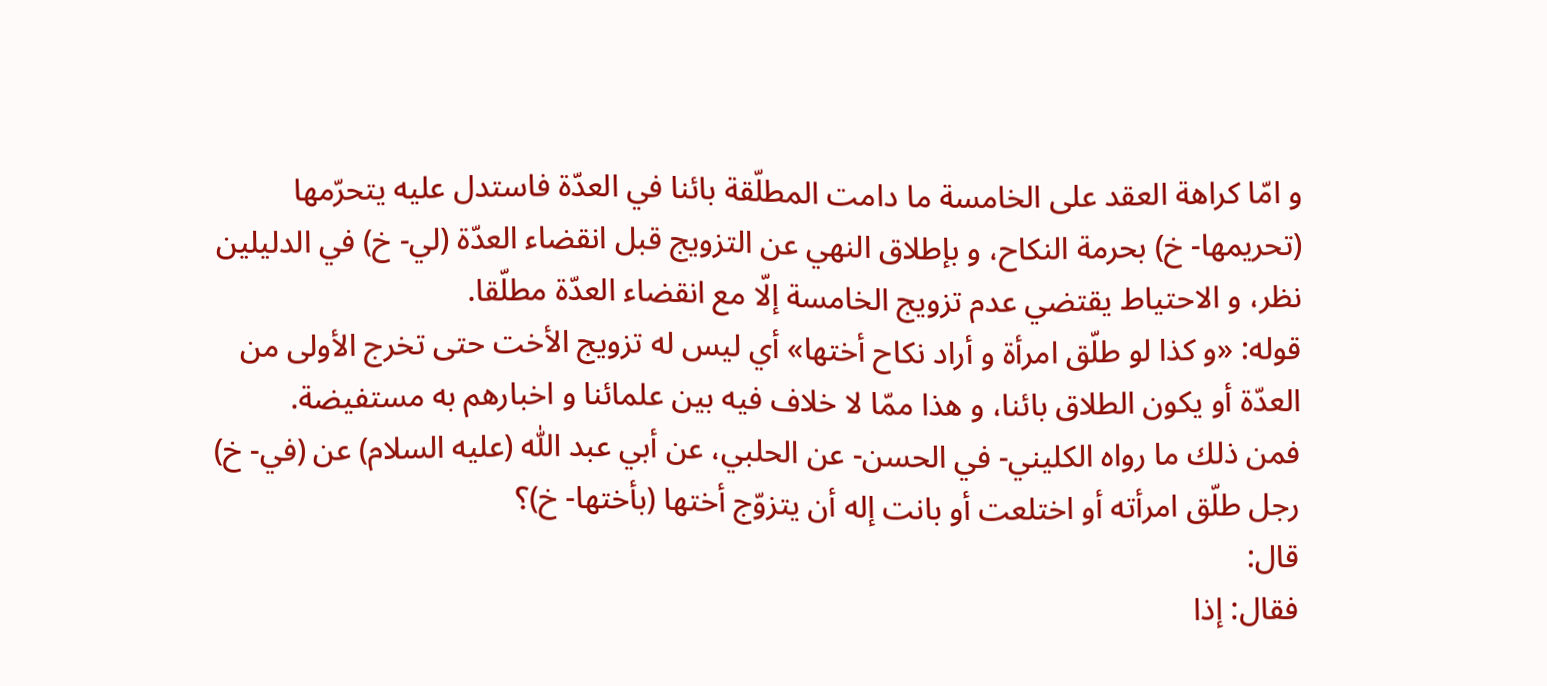و امّا كراهة العقد على الخامسة ما دامت المطلّقة بائنا في العدّة فاستدل عليه يتحرّمها (تحريمها- خ) بحرمة النكاح، و بإطلاق النهي عن التزويج قبل انقضاء العدّة (لي- خ) في الدليلين نظر، و الاحتياط يقتضي عدم تزويج الخامسة إلّا مع انقضاء العدّة مطلّقا.
قوله: «و كذا لو طلّق امرأة و أراد نكاح أختها» أي ليس له تزويج الأخت حتى تخرج الأولى من العدّة أو يكون الطلاق بائنا، و هذا ممّا لا خلاف فيه بين علمائنا و اخبارهم به مستفيضة.
فمن ذلك ما رواه الكليني- في الحسن- عن الحلبي، عن أبي عبد اللّٰه (عليه السلام) عن (في- خ) رجل طلّق امرأته أو اختلعت أو بانت إله أن يتزوّج أختها (بأختها- خ)؟
قال:
فقال: إذا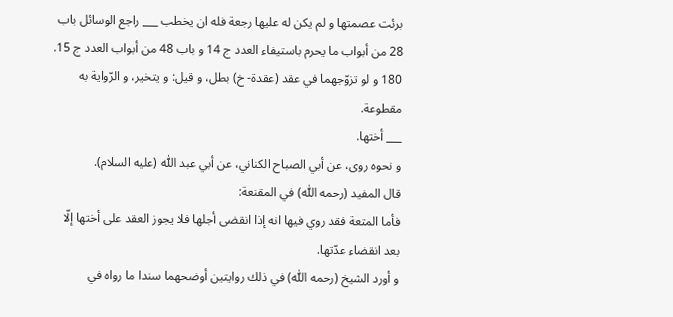برئت عصمتها و لم يكن له عليها رجعة فله ان يخطب ___ راجع الوسائل باب 28 من أبواب ما يحرم باستيفاء العدد ج 14 و باب 48 من أبواب العدد ج 15.
180 و لو تزوّجهما في عقد (عقدة- خ) بطل، و قيل: و يتخير، و الرّواية به مقطوعة.
___ أختها.
و نحوه روى، عن أبي الصباح الكناني، عن أبي عبد اللّٰه (عليه السلام).
قال المفيد (رحمه اللّٰه) في المقنعة:
فأما المتعة فقد روي فيها انه إذا انقضى أجلها فلا يجوز العقد على أختها إلّا بعد انقضاء عدّتها.
و أورد الشيخ (رحمه اللّٰه) في ذلك روايتين أوضحهما سندا ما رواه في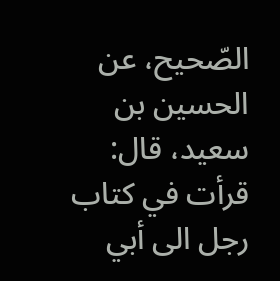الصّحيح، عن الحسين بن سعيد، قال: قرأت في كتاب رجل الى أبي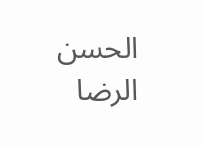الحسن الرضا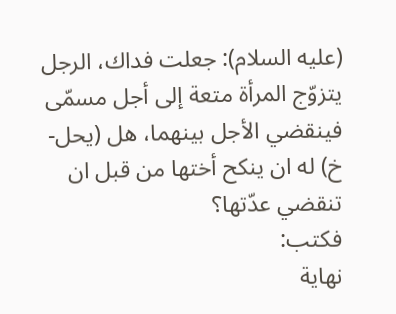(عليه السلام): جعلت فداك، الرجل يتزوّج المرأة متعة إلى أجل مسمّى فينقضي الأجل بينهما، هل (يحل- خ) له ان ينكح أختها من قبل ان تنقضي عدّتها؟
فكتب:
نهاية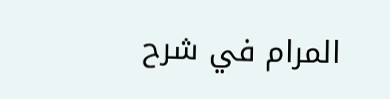المرام في شرح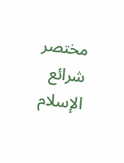مختصر شرائع الإسلام